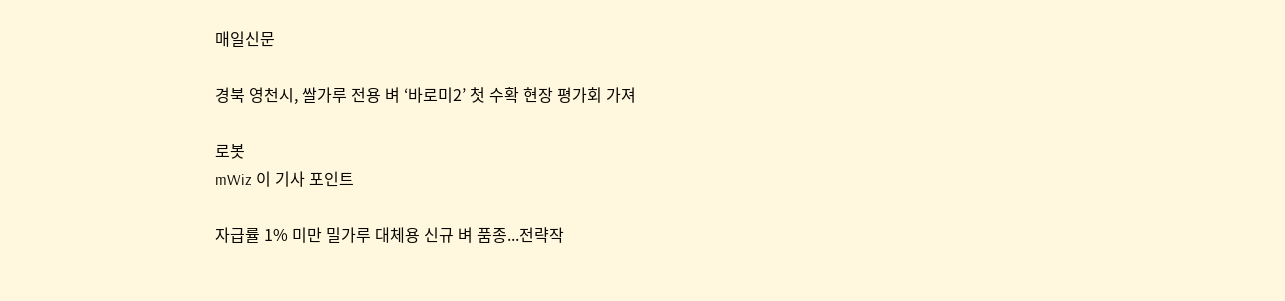매일신문

경북 영천시, 쌀가루 전용 벼 ‘바로미2’ 첫 수확 현장 평가회 가져

로봇
mWiz 이 기사 포인트

자급률 1% 미만 밀가루 대체용 신규 벼 품종...전략작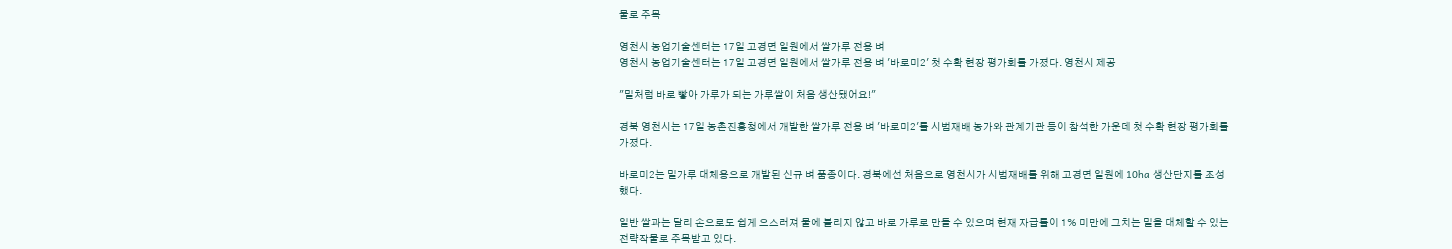물로 주목

영천시 농업기술센터는 17일 고경면 일원에서 쌀가루 전용 벼
영천시 농업기술센터는 17일 고경면 일원에서 쌀가루 전용 벼 '바로미2' 첫 수확 현장 평가회를 가졌다. 영천시 제공

"밀처럼 바로 빻아 가루가 되는 가루쌀이 처음 생산됐어요!"

경북 영천시는 17일 농촌진흥청에서 개발한 쌀가루 전용 벼 '바로미2'를 시범재배 농가와 관계기관 등이 참석한 가운데 첫 수확 현장 평가회를 가졌다.

바로미2는 밀가루 대체용으로 개발된 신규 벼 품종이다. 경북에선 처음으로 영천시가 시범재배를 위해 고경면 일원에 10ha 생산단지를 조성했다.

일반 쌀과는 달리 손으로도 쉽게 으스러져 물에 불리지 않고 바로 가루로 만들 수 있으며 현재 자급률이 1% 미만에 그치는 밀을 대체할 수 있는 전략작물로 주목받고 있다.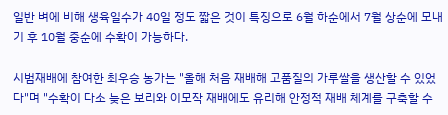일반 벼에 비해 생육일수가 40일 정도 짧은 것이 특징으로 6월 하순에서 7월 상순에 모내기 후 10월 중순에 수확이 가능하다.

시범재배에 참여한 최우승 농가는 "올해 처음 재배해 고품질의 가루쌀을 생산할 수 있었다"며 "수확이 다소 늦은 보리와 이모작 재배에도 유리해 안정적 재배 체계를 구축할 수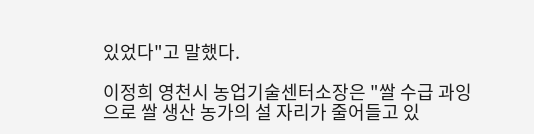있었다"고 말했다.

이정희 영천시 농업기술센터소장은 "쌀 수급 과잉으로 쌀 생산 농가의 설 자리가 줄어들고 있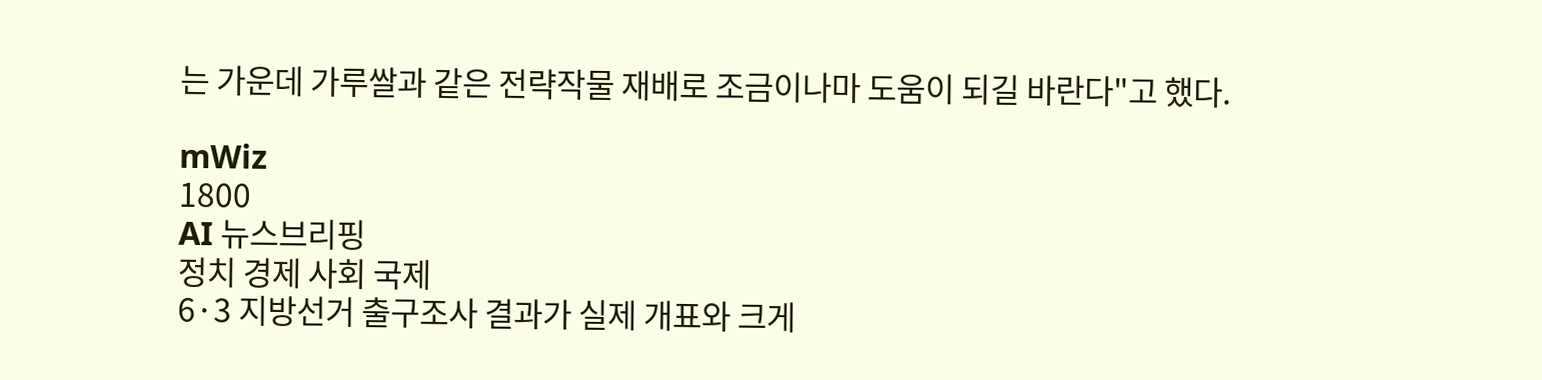는 가운데 가루쌀과 같은 전략작물 재배로 조금이나마 도움이 되길 바란다"고 했다.

mWiz
1800
AI 뉴스브리핑
정치 경제 사회 국제
6·3 지방선거 출구조사 결과가 실제 개표와 크게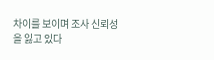차이를 보이며 조사 신뢰성을 잃고 있다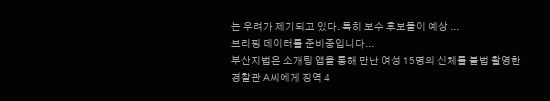는 우려가 제기되고 있다. 특히 보수 후보들이 예상 ...
브리핑 데이터를 준비중입니다...
부산지법은 소개팅 앱을 통해 만난 여성 15명의 신체를 불법 촬영한 경찰관 A씨에게 징역 4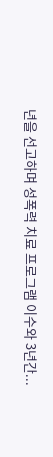년을 선고하며 성폭력 치료 프로그램 이수와 3년간...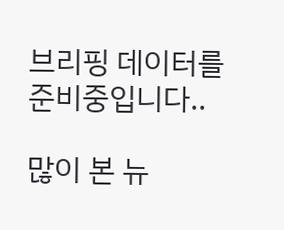브리핑 데이터를 준비중입니다..

많이 본 뉴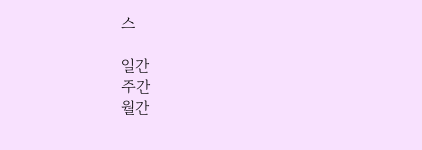스

일간
주간
월간